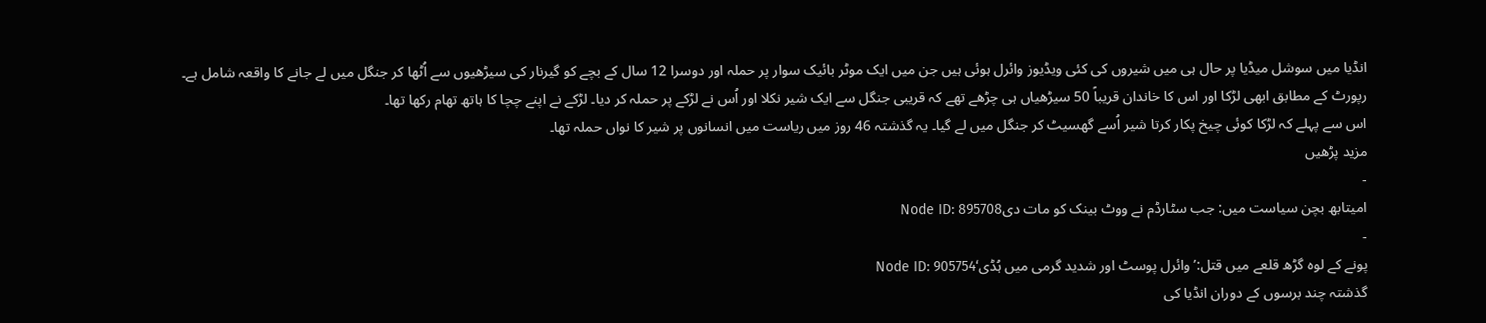انڈیا میں سوشل میڈیا پر حال ہی میں شیروں کی کئی ویڈیوز وائرل ہوئی ہیں جن میں ایک موٹر بائیک سوار پر حملہ اور دوسرا 12 سال کے بچے کو گیرنار کی سیڑھیوں سے اُٹھا کر جنگل میں لے جانے کا واقعہ شامل ہے۔
رپورٹ کے مطابق ابھی لڑکا اور اس کا خاندان قریباً 50 سیڑھیاں ہی چڑھے تھے کہ قریبی جنگل سے ایک شیر نکلا اور اُس نے لڑکے پر حملہ کر دیا۔ لڑکے نے اپنے چچا کا ہاتھ تھام رکھا تھا۔
اس سے پہلے کہ لڑکا کوئی چیخ پکار کرتا شیر اُسے گھسیٹ کر جنگل میں لے گیا۔ یہ گذشتہ 46 روز میں ریاست میں انسانوں پر شیر کا نواں حملہ تھا۔
مزید پڑھیں
-
امیتابھ بچن سیاست میں: جب سٹارڈم نے ووٹ بینک کو مات دیNode ID: 895708
-
پونے کے لوہ گڑھ قلعے میں قتل:’وائرل پوسٹ اور شدید گرمی میں ہُڈی‘Node ID: 905754
گذشتہ چند برسوں کے دوران انڈیا کی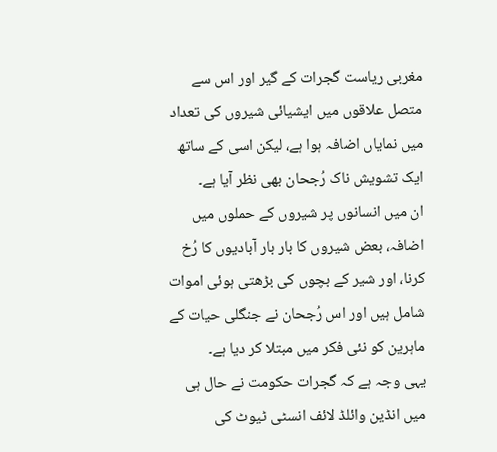مغربی ریاست گجرات کے گیر اور اس سے متصل علاقوں میں ایشیائی شیروں کی تعداد میں نمایاں اضافہ ہوا ہے، لیکن اسی کے ساتھ ایک تشویش ناک رُجحان بھی نظر آیا ہے۔
ان میں انسانوں پر شیروں کے حملوں میں اضافہ، بعض شیروں کا بار بار آبادیوں کا رُخ کرنا، اور شیر کے بچوں کی بڑھتی ہوئی اموات شامل ہیں اور اس رُجحان نے جنگلی حیات کے ماہرین کو نئی فکر میں مبتلا کر دیا ہے۔
یہی وجہ ہے کہ گجرات حکومت نے حال ہی میں انڈین وائلڈ لائف انسٹی ٹیوٹ کی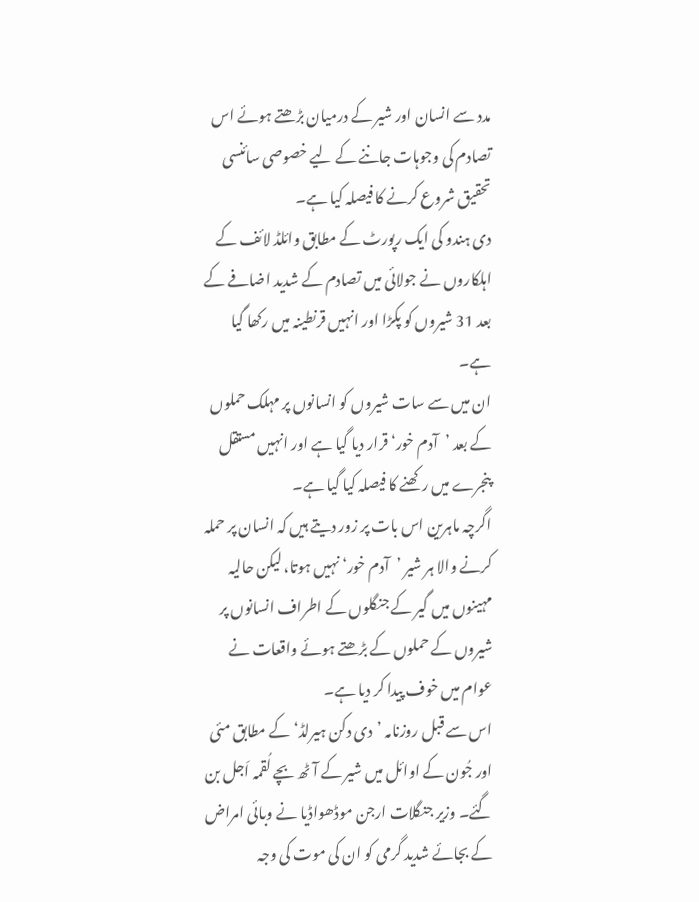مدد سے انسان اور شیر کے درمیان بڑھتے ہوئے اس تصادم کی وجوہات جاننے کے لیے خصوصی سائنسی تحقیق شروع کرنے کا فیصلہ کیا ہے۔
دی ہندو کی ایک رپورٹ کے مطابق وائلڈ لائف کے اہلکاروں نے جولائی میں تصادم کے شدید اضافے کے بعد 31 شیروں کو پکڑا اور انہیں قرنطینہ میں رکھا گیا ہے۔
ان میں سے سات شیروں کو انسانوں پر مہلک حملوں کے بعد ’آدم خور‘ قرار دیا گیا ہے اور انہیں مستقل پنجرے میں رکھنے کا فیصلہ کیا گيا ہے۔
اگرچہ ماہرین اس بات پر زور دیتے ہیں کہ انسان پر حملہ کرنے والا ہر شیر ’آدم خور‘ نہیں ہوتا، لیکن حالیہ مہینوں میں گیر کے جنگلوں کے اطراف انسانوں پر شیروں کے حملوں کے بڑھتے ہوئے واقعات نے عوام میں خوف پیدا کر دیا ہے۔
اس سے قبل روزنامہ ’دی دکن ہیرلڈ‘ کے مطابق مئی اور جُون کے اوائل میں شیر کے آٹھ بچے لُقمہ اَجل بن گئے۔ وزیر جنگلات ارجن موڈھواڈیا نے وبائی امراض کے بجائے شدید گرمی کو ان کی موت کی وجہ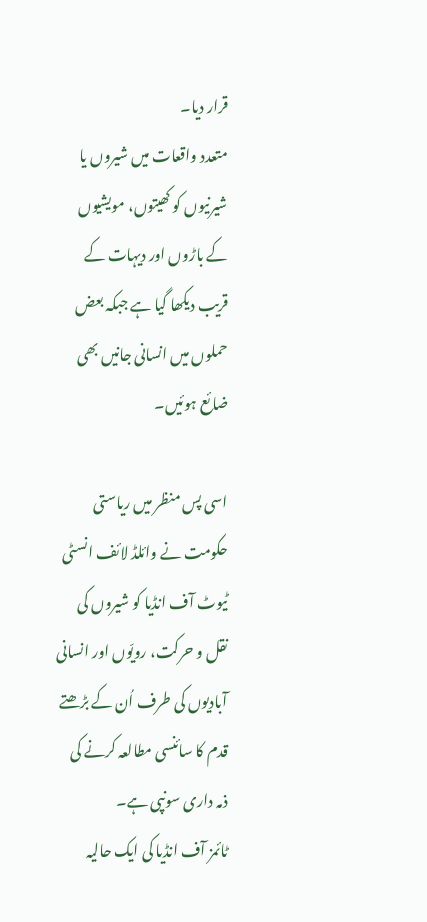قرار دیا۔
متعدد واقعات میں شیروں یا شیرنیوں کو کھیتوں، مویشیوں کے باڑوں اور دیہات کے قریب دیکھا گیا ہے جبکہ بعض حملوں میں انسانی جانیں بھی ضائع ہوئیں۔

اسی پس منظر میں ریاستی حکومت نے وائلڈ لائف انسٹی ٹیوٹ آف انڈیا کو شیروں کی نقل و حرکت، رویّوں اور انسانی آبادیوں کی طرف اُن کے بڑھتے قدم کا سائنسی مطالعہ کرنے کی ذمہ داری سونپی ہے۔
ٹائمز آف انڈیا کی ایک حالیہ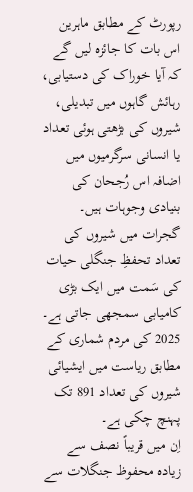رپورٹ کے مطابق ماہرین اس بات کا جائزہ لیں گے کہ آیا خوراک کی دستیابی، رہائش گاہوں میں تبدیلی، شیروں کی بڑھتی ہوئی تعداد یا انسانی سرگرمیوں میں اضافہ اس رُجحان کی بنیادی وجوہات ہیں۔
گجرات میں شیروں کی تعداد تحفظِ جنگلی حیات کی سَمت میں ایک بڑی کامیابی سمجھی جاتی ہے۔ 2025 کی مردم شماری کے مطابق ریاست میں ایشیائی شیروں کی تعداد 891 تک پہنچ چکی ہے۔
اِن میں قریباً نصف سے زیادہ محفوظ جنگلات سے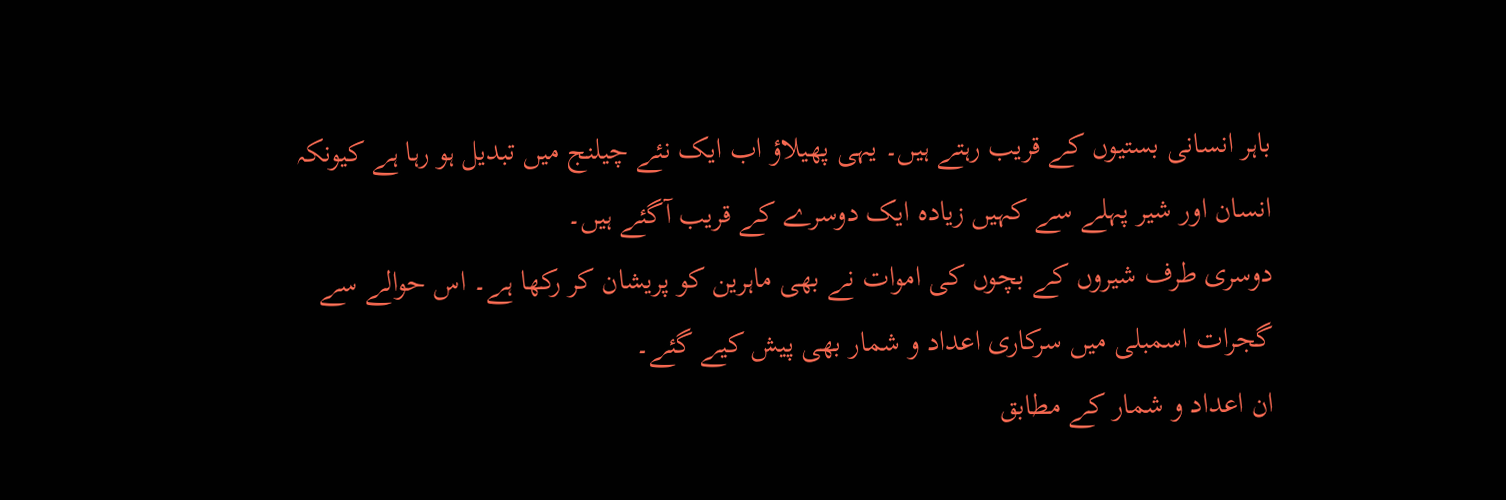باہر انسانی بستیوں کے قریب رہتے ہیں۔ یہی پھیلاؤ اب ایک نئے چیلنج میں تبدیل ہو رہا ہے کیونکہ انسان اور شیر پہلے سے کہیں زیادہ ایک دوسرے کے قریب آگئے ہیں۔
دوسری طرف شیروں کے بچوں کی اموات نے بھی ماہرین کو پریشان کر رکھا ہے۔ اس حوالے سے گجرات اسمبلی میں سرکاری اعداد و شمار بھی پیش کیے گئے۔
ان اعداد و شمار کے مطابق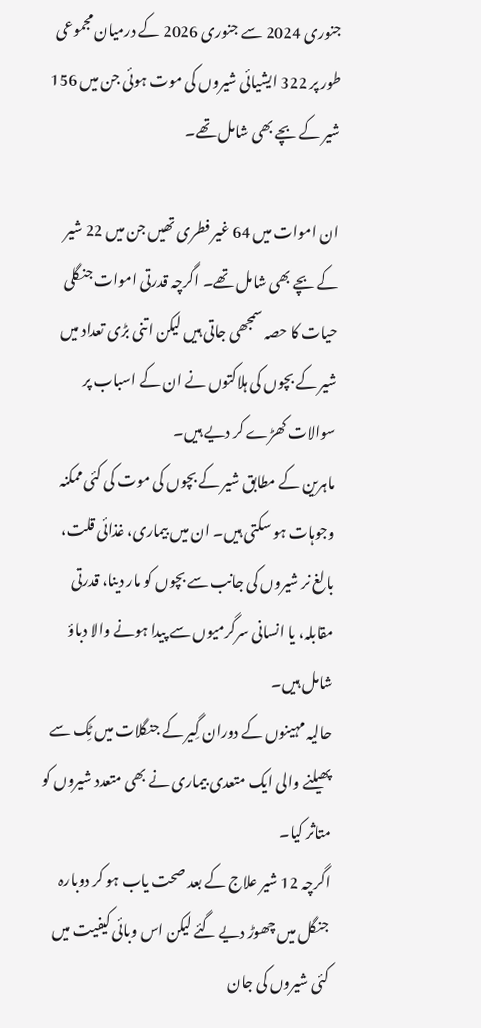جنوری 2024 سے جنوری 2026 کے درمیان مجموعی طور پر 322 ایشیائی شیروں کی موت ہوئی جن میں 156 شیر کے بچے بھی شامل تھے۔

ان اموات میں 64 غیر فطری تھیں جن میں 22 شیر کے بچے بھی شامل تھے۔ اگرچہ قدرتی اموات جنگلی حیات کا حصہ سمجھی جاتی ہیں لیکن اتنی بڑی تعداد میں شیر کے بچوں کی ہلاکتوں نے ان کے اسباب پر سوالات کھڑے کر دیے ہیں۔
ماہرین کے مطابق شیر کے بچوں کی موت کی کئی ممکنہ وجوہات ہو سکتی ہیں۔ ان میں بیماری، غذائی قلت، بالغ نر شیروں کی جانب سے بچوں کو مار دینا، قدرتی مقابلہ، یا انسانی سرگرمیوں سے پیدا ہونے والا دباؤ شامل ہیں۔
حالیہ مہینوں کے دوران گِیر کے جنگلات میں ٹِک سے پھیلنے والی ایک متعدی بیماری نے بھی متعدد شیروں کو متاثر کیا۔
اگرچہ 12 شیر علاج کے بعد صحت یاب ہو کر دوبارہ جنگل میں چھوڑ دیے گئے لیکن اس وبائی کیفیت میں کئی شیروں کی جان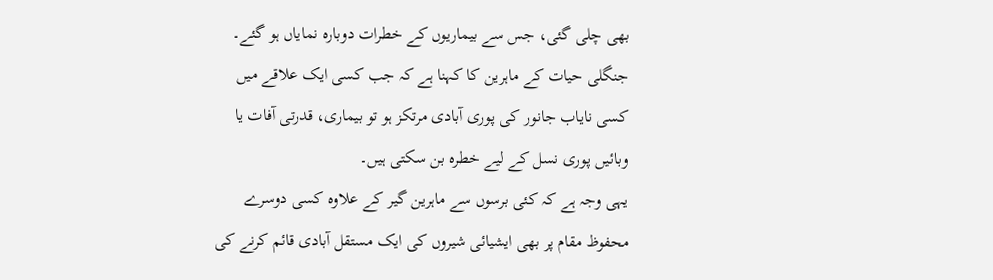بھی چلی گئی، جس سے بیماریوں کے خطرات دوبارہ نمایاں ہو گئے۔
جنگلی حیات کے ماہرین کا کہنا ہے کہ جب کسی ایک علاقے میں کسی نایاب جانور کی پوری آبادی مرتکز ہو تو بیماری، قدرتی آفات یا وبائیں پوری نسل کے لیے خطرہ بن سکتی ہیں۔
یہی وجہ ہے کہ کئی برسوں سے ماہرین گیر کے علاوہ کسی دوسرے محفوظ مقام پر بھی ایشیائی شیروں کی ایک مستقل آبادی قائم کرنے کی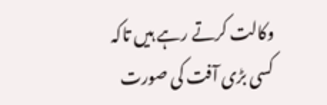وکالت کرتے رہے ہیں تاکہ کسی بڑی آفت کی صورت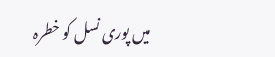میں پوری نسل کو خطرہ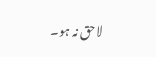لاحق نہ ہو۔